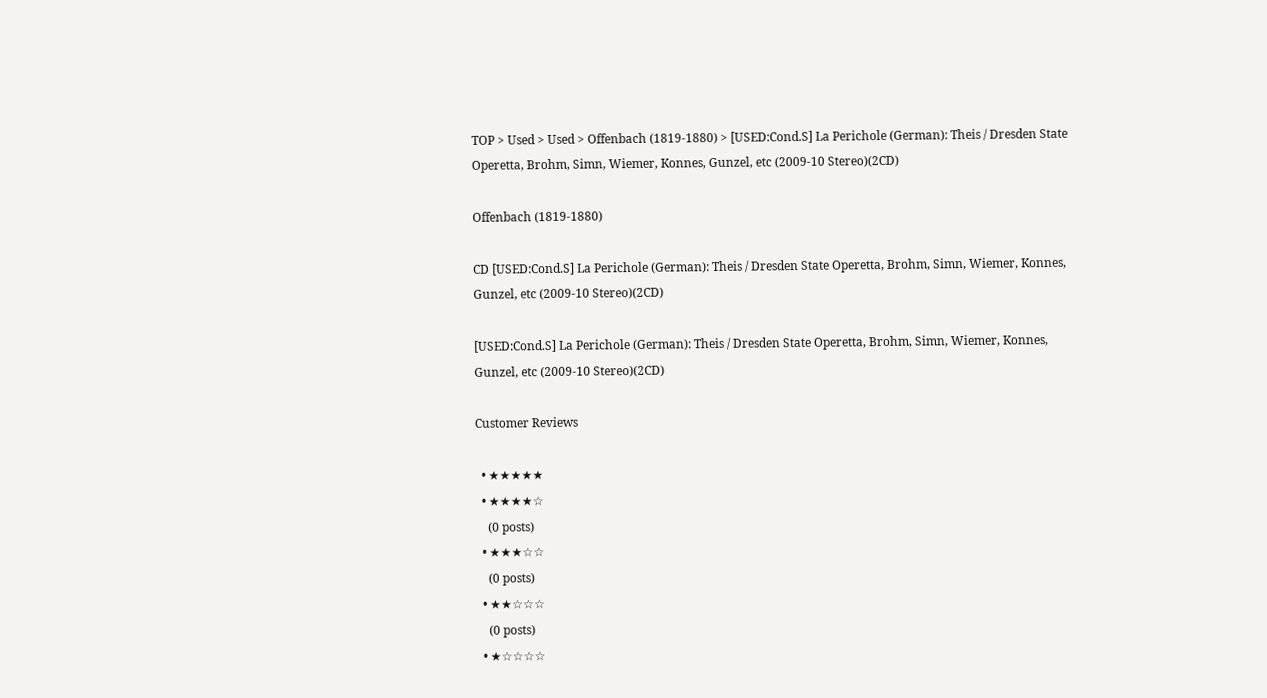TOP > Used > Used > Offenbach (1819-1880) > [USED:Cond.S] La Perichole (German): Theis / Dresden State Operetta, Brohm, Simn, Wiemer, Konnes, Gunzel, etc (2009-10 Stereo)(2CD)

Offenbach (1819-1880)

CD [USED:Cond.S] La Perichole (German): Theis / Dresden State Operetta, Brohm, Simn, Wiemer, Konnes, Gunzel, etc (2009-10 Stereo)(2CD)

[USED:Cond.S] La Perichole (German): Theis / Dresden State Operetta, Brohm, Simn, Wiemer, Konnes, Gunzel, etc (2009-10 Stereo)(2CD)

Customer Reviews

  • ★★★★★
  • ★★★★☆
    (0 posts)
  • ★★★☆☆
    (0 posts)
  • ★★☆☆☆
    (0 posts)
  • ★☆☆☆☆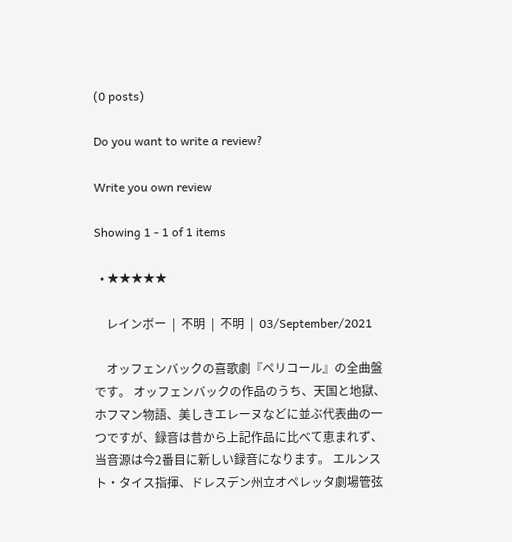(0 posts)

Do you want to write a review?

Write you own review

Showing 1 - 1 of 1 items

  • ★★★★★

    レインボー  |  不明  |  不明  |  03/September/2021

    オッフェンバックの喜歌劇『ペリコール』の全曲盤です。 オッフェンバックの作品のうち、天国と地獄、ホフマン物語、美しきエレーヌなどに並ぶ代表曲の一つですが、録音は昔から上記作品に比べて恵まれず、当音源は今2番目に新しい録音になります。 エルンスト・タイス指揮、ドレスデン州立オペレッタ劇場管弦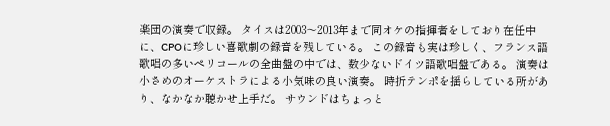楽団の演奏で収録。 タイスは2003〜2013年まで同オケの指揮者をしており在任中に、CPOに珍しい喜歌劇の録音を残している。 この録音も実は珍しく、フランス語歌唱の多いペリコールの全曲盤の中では、数少ないドイツ語歌唱盤である。 演奏は小さめのオーケストラによる小気味の良い演奏。 時折テンポを揺らしている所があり、なかなか聴かせ上手だ。 サウンドはちょっと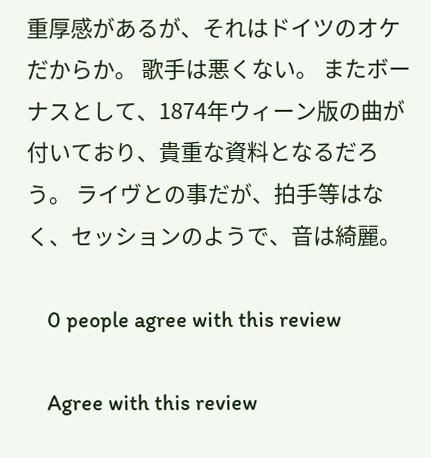重厚感があるが、それはドイツのオケだからか。 歌手は悪くない。 またボーナスとして、1874年ウィーン版の曲が付いており、貴重な資料となるだろう。 ライヴとの事だが、拍手等はなく、セッションのようで、音は綺麗。

    0 people agree with this review

    Agree with this review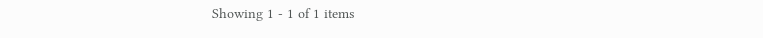Showing 1 - 1 of 1 items